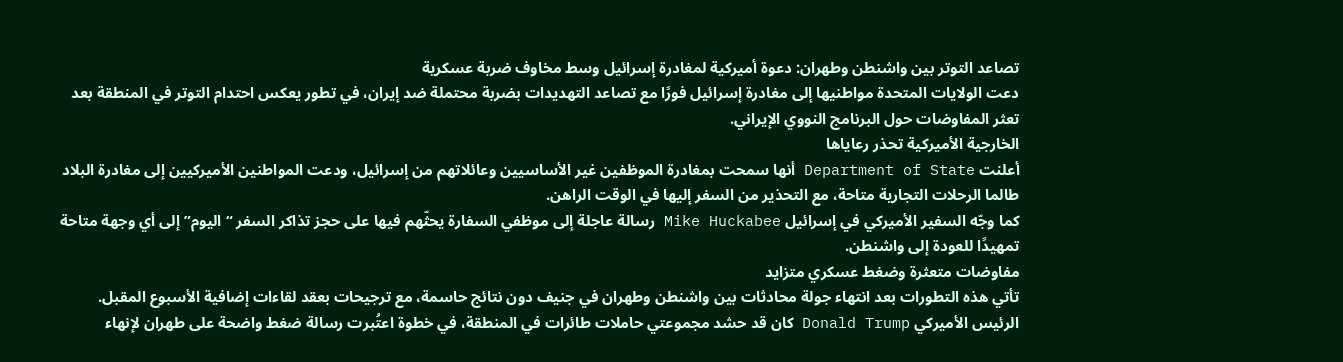تصاعد التوتر بين واشنطن وطهران: دعوة أميركية لمغادرة إسرائيل وسط مخاوف ضربة عسكرية
دعت الولايات المتحدة مواطنيها إلى مغادرة إسرائيل فورًا مع تصاعد التهديدات بضربة محتملة ضد إيران، في تطور يعكس احتدام التوتر في المنطقة بعد تعثر المفاوضات حول البرنامج النووي الإيراني.
الخارجية الأميركية تحذر رعاياها
أعلنت Department of State أنها سمحت بمغادرة الموظفين غير الأساسيين وعائلاتهم من إسرائيل، ودعت المواطنين الأميركيين إلى مغادرة البلاد طالما الرحلات التجارية متاحة، مع التحذير من السفر إليها في الوقت الراهن.
كما وجّه السفير الأميركي في إسرائيل Mike Huckabee رسالة عاجلة إلى موظفي السفارة يحثّهم فيها على حجز تذاكر السفر “اليوم” إلى أي وجهة متاحة تمهيدًا للعودة إلى واشنطن.
مفاوضات متعثرة وضغط عسكري متزايد
تأتي هذه التطورات بعد انتهاء جولة محادثات بين واشنطن وطهران في جنيف دون نتائج حاسمة، مع ترجيحات بعقد لقاءات إضافية الأسبوع المقبل.
الرئيس الأميركي Donald Trump كان قد حشد مجموعتي حاملات طائرات في المنطقة، في خطوة اعتُبرت رسالة ضغط واضحة على طهران لإنهاء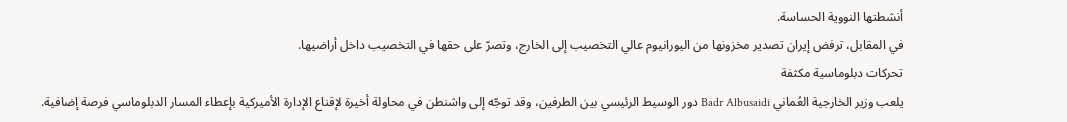أنشطتها النووية الحساسة.
في المقابل، ترفض إيران تصدير مخزونها من اليورانيوم عالي التخصيب إلى الخارج، وتصرّ على حقها في التخصيب داخل أراضيها.
تحركات دبلوماسية مكثفة
يلعب وزير الخارجية العُماني Badr Albusaidi دور الوسيط الرئيسي بين الطرفين، وقد توجّه إلى واشنطن في محاولة أخيرة لإقناع الإدارة الأميركية بإعطاء المسار الدبلوماسي فرصة إضافية.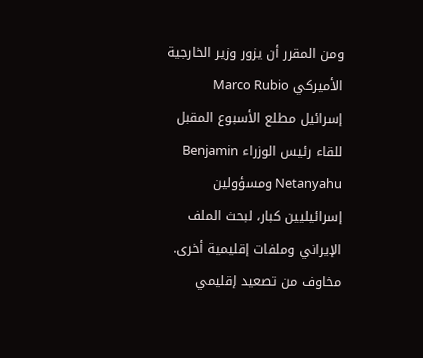ومن المقرر أن يزور وزير الخارجية الأميركي Marco Rubio إسرائيل مطلع الأسبوع المقبل للقاء رئيس الوزراء Benjamin Netanyahu ومسؤولين إسرائيليين كبار، لبحث الملف الإيراني وملفات إقليمية أخرى.
مخاوف من تصعيد إقليمي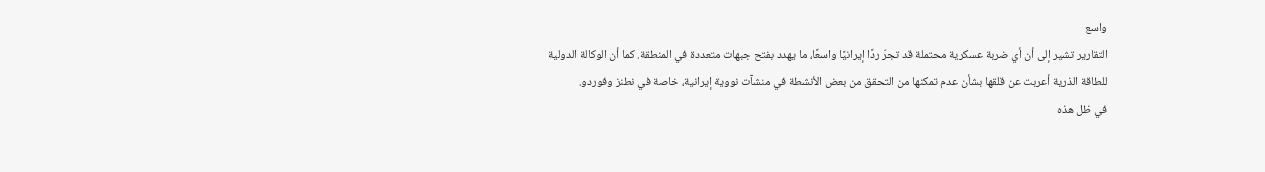واسع
التقارير تشير إلى أن أي ضربة عسكرية محتملة قد تجرّ ردًا إيرانيًا واسعًا، ما يهدد بفتح جبهات متعددة في المنطقة. كما أن الوكالة الدولية للطاقة الذرية أعربت عن قلقها بشأن عدم تمكنها من التحقق من بعض الأنشطة في منشآت نووية إيرانية، خاصة في نطنز وفوردو.
في ظل هذه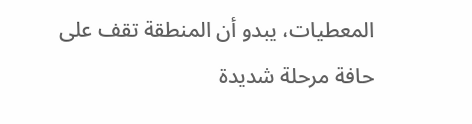المعطيات، يبدو أن المنطقة تقف على حافة مرحلة شديدة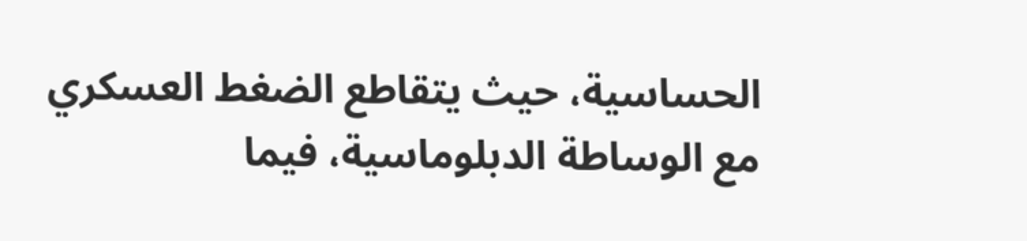الحساسية، حيث يتقاطع الضغط العسكري مع الوساطة الدبلوماسية، فيما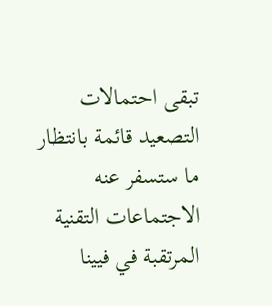تبقى احتمالات التصعيد قائمة بانتظار ما ستسفر عنه الاجتماعات التقنية المرتقبة في فيينا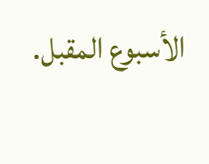الأسبوع المقبل.